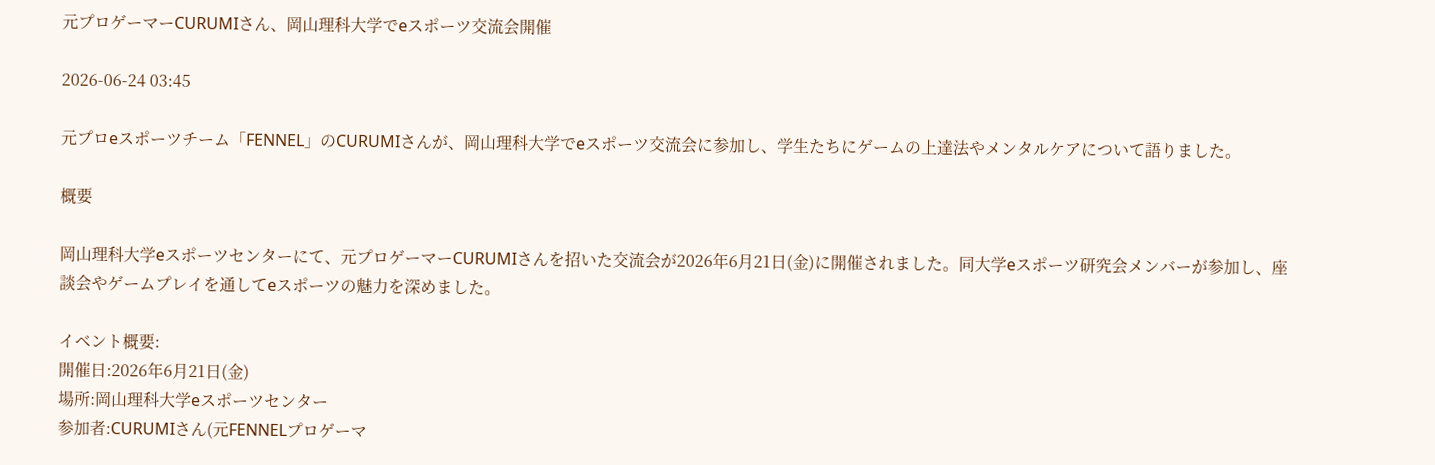元プロゲーマーCURUMIさん、岡山理科大学でeスポーツ交流会開催

2026-06-24 03:45

元プロeスポーツチーム「FENNEL」のCURUMIさんが、岡山理科大学でeスポーツ交流会に参加し、学生たちにゲームの上達法やメンタルケアについて語りました。

概要

岡山理科大学eスポーツセンターにて、元プロゲーマーCURUMIさんを招いた交流会が2026年6月21日(金)に開催されました。同大学eスポーツ研究会メンバーが参加し、座談会やゲームプレイを通してeスポーツの魅力を深めました。

イベント概要:
開催日:2026年6月21日(金)
場所:岡山理科大学eスポーツセンター
参加者:CURUMIさん(元FENNELプロゲーマ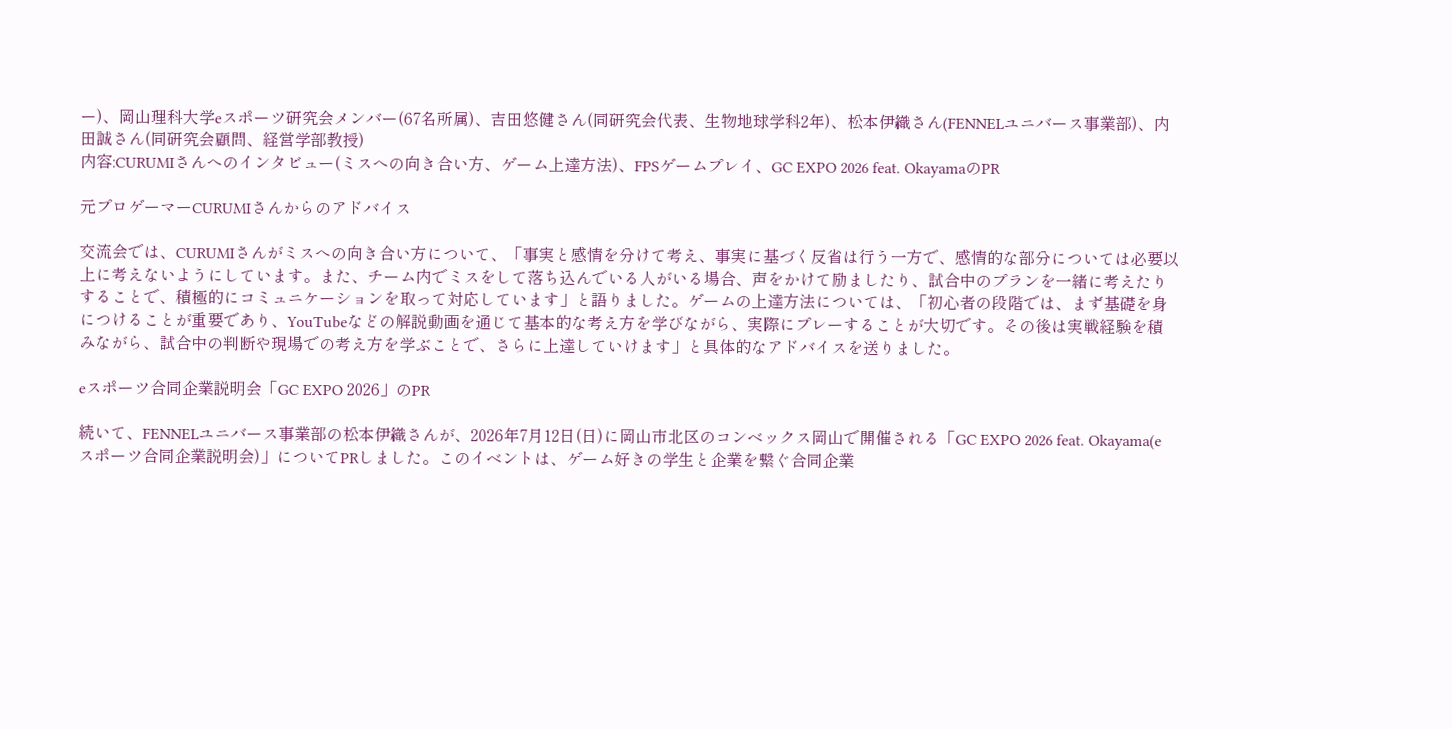ー)、岡山理科大学eスポーツ研究会メンバー(67名所属)、吉田悠健さん(同研究会代表、生物地球学科2年)、松本伊織さん(FENNELユニバース事業部)、内田誠さん(同研究会顧問、経営学部教授)
内容:CURUMIさんへのインタビュー(ミスへの向き合い方、ゲーム上達方法)、FPSゲームプレイ、GC EXPO 2026 feat. OkayamaのPR

元プロゲーマーCURUMIさんからのアドバイス

交流会では、CURUMIさんがミスへの向き合い方について、「事実と感情を分けて考え、事実に基づく反省は行う一方で、感情的な部分については必要以上に考えないようにしています。また、チーム内でミスをして落ち込んでいる人がいる場合、声をかけて励ましたり、試合中のプランを一緒に考えたりすることで、積極的にコミュニケーションを取って対応しています」と語りました。ゲームの上達方法については、「初心者の段階では、まず基礎を身につけることが重要であり、YouTubeなどの解説動画を通じて基本的な考え方を学びながら、実際にプレーすることが大切です。その後は実戦経験を積みながら、試合中の判断や現場での考え方を学ぶことで、さらに上達していけます」と具体的なアドバイスを送りました。

eスポーツ合同企業説明会「GC EXPO 2026」のPR

続いて、FENNELユニバース事業部の松本伊織さんが、2026年7月12日(日)に岡山市北区のコンベックス岡山で開催される「GC EXPO 2026 feat. Okayama(eスポーツ合同企業説明会)」についてPRしました。このイベントは、ゲーム好きの学生と企業を繋ぐ合同企業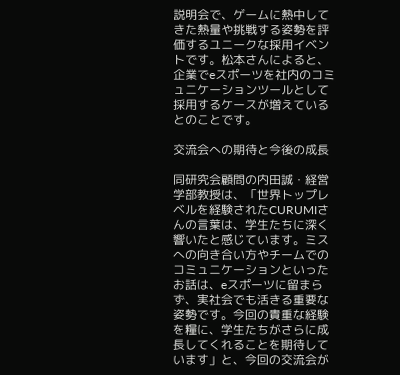説明会で、ゲームに熱中してきた熱量や挑戦する姿勢を評価するユニークな採用イベントです。松本さんによると、企業でeスポーツを社内のコミュニケーションツールとして採用するケースが増えているとのことです。

交流会への期待と今後の成長

同研究会顧問の内田誠・経営学部教授は、「世界トップレベルを経験されたCURUMIさんの言葉は、学生たちに深く響いたと感じています。ミスへの向き合い方やチームでのコミュニケーションといったお話は、eスポーツに留まらず、実社会でも活きる重要な姿勢です。今回の貴重な経験を糧に、学生たちがさらに成長してくれることを期待しています」と、今回の交流会が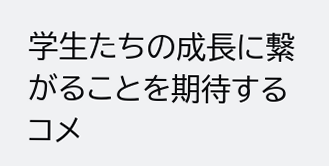学生たちの成長に繋がることを期待するコメ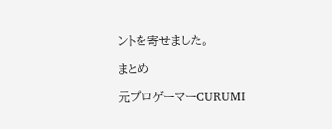ントを寄せました。

まとめ

元プロゲーマーCURUMI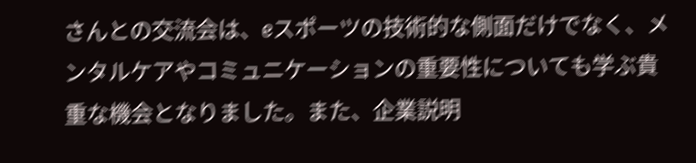さんとの交流会は、eスポーツの技術的な側面だけでなく、メンタルケアやコミュニケーションの重要性についても学ぶ貴重な機会となりました。また、企業説明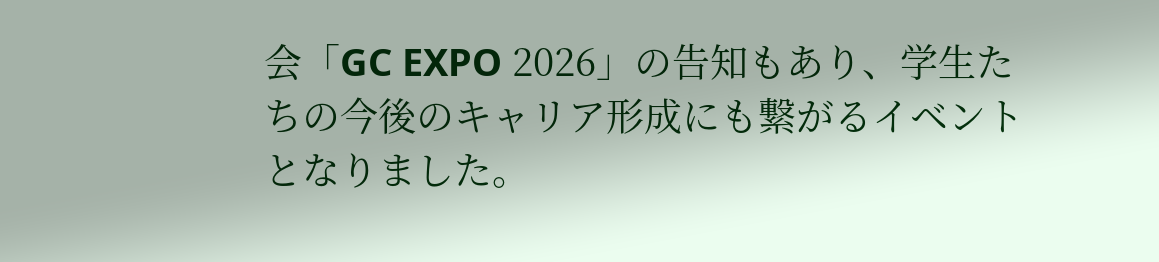会「GC EXPO 2026」の告知もあり、学生たちの今後のキャリア形成にも繋がるイベントとなりました。